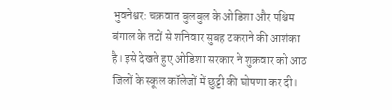भुवनेश्वर: चक्रवात बुलबुल के ओडिशा और पश्चिम बंगाल के तटों से शनिवार सुबह टकराने की आशंका है। इसे देखते हुए ओडिशा सरकार ने शुक्रवार को आठ जिलों के स्कूल कॉलेजों में छुट्टी की घोषणा कर दी।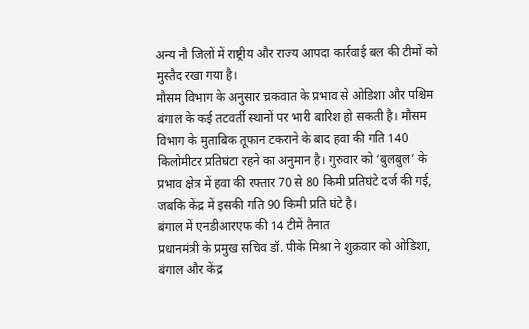अन्य नौ जिलों में राष्ट्रीय और राज्य आपदा कार्रवाई बल की टीमों को मुस्तैद रखा गया है।
मौसम विभाग के अनुसार च्रकवात के प्रभाव से ओडिशा और पश्चिम बंगाल के कई तटवर्ती स्थानों पर भारी बारिश हो सकती है। मौसम विभाग के मुताबिक तूफान टकराने के बाद हवा की गति 140 किलोमीटर प्रतिघंटा रहने का अनुमान है। गुरुवार को ‘बुलबुल’ के प्रभाव क्षेत्र में हवा की रफ्तार 70 से 80 किमी प्रतिघंटे दर्ज की गई, जबकि केंद्र में इसकी गति 90 किमी प्रति घंटे है।
बंगाल में एनडीआरएफ की 14 टीमें तैनात
प्रधानमंत्री के प्रमुख सचिव डॉ. पीके मिश्रा ने शुक्रवार को ओडिशा, बंगाल और केंद्र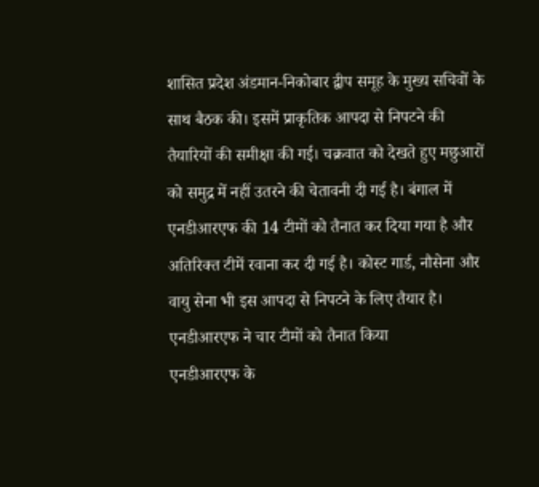शासित प्रदेश अंडमान-निकोबार द्वीप समूह के मुख्य सचिवों के साथ बैठक की। इसमें प्राकृतिक आपदा से निपटने की तैयारियों की समीक्षा की गई। चक्रवात को देखते हुए मछुआरों को समुद्र में नहीं उतरने की चेतावनी दी गई है। बंगाल में एनडीआरएफ की 14 टीमों को तैनात कर दिया गया है और अतिरिक्त टीमें रवाना कर दी गई है। कोस्ट गार्ड, नौसेना और वायु सेना भी इस आपदा से निपटने के लिए तैयार है।
एनडीआरएफ ने चार टीमों को तैनात किया
एनडीआरएफ के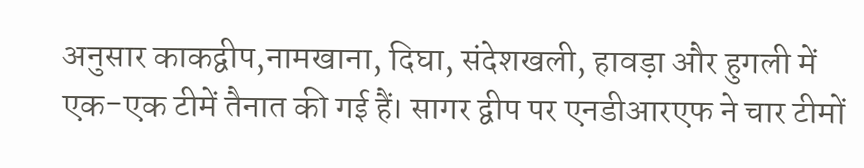अनुसार काकद्वीप,नामखाना, दिघा, संदेशखली, हावड़ा और हुगली में एक-एक टीमें तैनात की गई हैं। सागर द्वीप पर एनडीआरएफ ने चार टीमों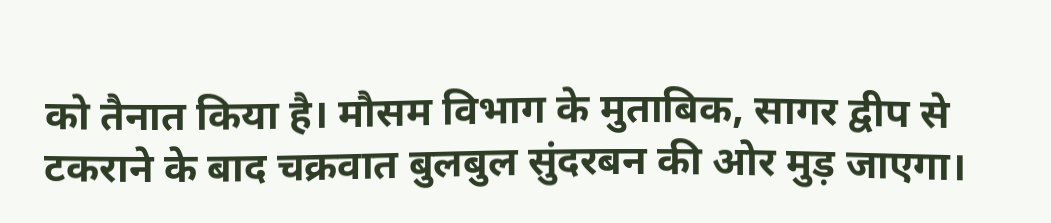को तैनात किया है। मौसम विभाग के मुताबिक, सागर द्वीप से टकराने के बाद चक्रवात बुलबुल सुंदरबन की ओर मुड़ जाएगा।